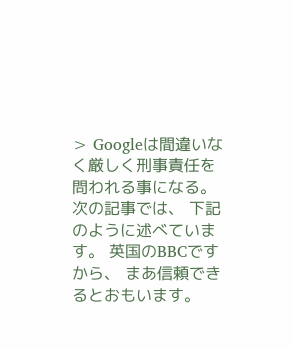> Googleは間違いなく厳しく刑事責任を問われる事になる。
次の記事では、 下記のように述べています。 英国のBBCですから、 まあ信頼できるとおもいます。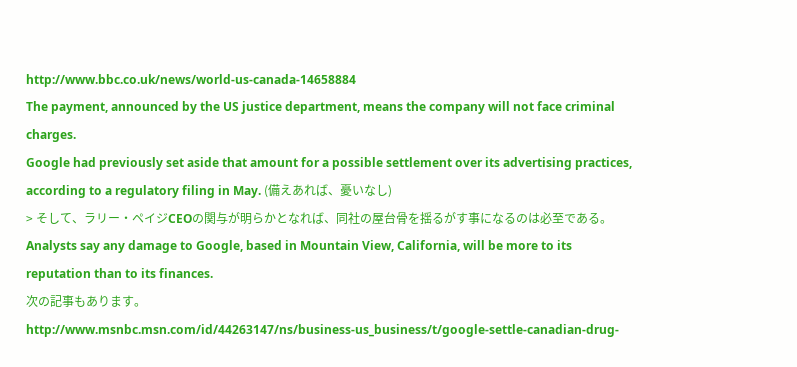http://www.bbc.co.uk/news/world-us-canada-14658884
The payment, announced by the US justice department, means the company will not face criminal charges.
Google had previously set aside that amount for a possible settlement over its advertising practices, according to a regulatory filing in May. (備えあれば、憂いなし)
> そして、ラリー・ペイジCEOの関与が明らかとなれば、同社の屋台骨を揺るがす事になるのは必至である。
Analysts say any damage to Google, based in Mountain View, California, will be more to its reputation than to its finances.
次の記事もあります。
http://www.msnbc.msn.com/id/44263147/ns/business-us_business/t/google-settle-canadian-drug-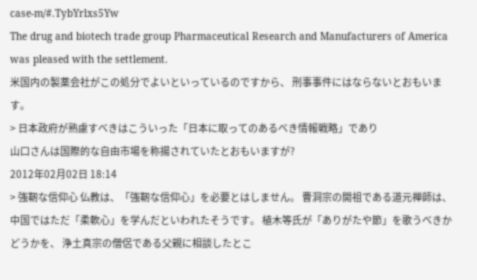case-m/#.TybYrlxs5Yw
The drug and biotech trade group Pharmaceutical Research and Manufacturers of America was pleased with the settlement.
米国内の製薬会社がこの処分でよいといっているのですから、 刑事事件にはならないとおもいます。
> 日本政府が熟慮すべきはこういった「日本に取ってのあるべき情報戦略」であり
山口さんは国際的な自由市場を称揚されていたとおもいますが?
2012年02月02日 18:14
> 強靭な信仰心 仏教は、「強靭な信仰心」を必要とはしません。 曹洞宗の開祖である道元禅師は、 中国ではただ「柔軟心」を学んだといわれたそうです。 植木等氏が「ありがたや節」を歌うべきかどうかを、 浄土真宗の僧侶である父親に相談したとこ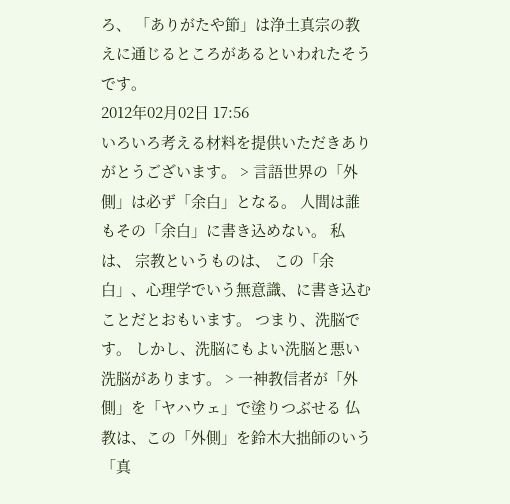ろ、 「ありがたや節」は浄土真宗の教えに通じるところがあるといわれたそうです。
2012年02月02日 17:56
いろいろ考える材料を提供いただきありがとうございます。 > 言語世界の「外側」は必ず「余白」となる。 人間は誰もその「余白」に書き込めない。 私は、 宗教というものは、 この「余白」、心理学でいう無意識、に書き込むことだとおもいます。 つまり、洗脳です。 しかし、洗脳にもよい洗脳と悪い洗脳があります。 > 一神教信者が「外側」を「ヤハウェ」で塗りつぶせる 仏教は、この「外側」を鈴木大拙師のいう「真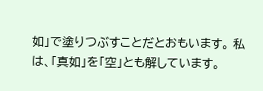如」で塗りつぶすことだとおもいます。 私は、「真如」を「空」とも解しています。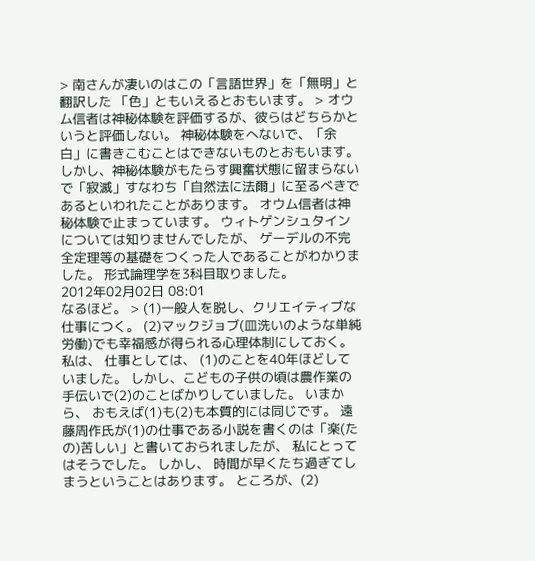> 南さんが凄いのはこの「言語世界」を「無明」と翻訳した 「色」ともいえるとおもいます。 > オウム信者は神秘体験を評価するが、彼らはどちらかというと評価しない。 神秘体験をへないで、「余白」に書きこむことはできないものとおもいます。 しかし、神秘体験がもたらす興奮状態に留まらないで「寂滅」すなわち「自然法に法爾」に至るべきであるといわれたことがあります。 オウム信者は神秘体験で止まっています。 ウィトゲンシュタインについては知りませんでしたが、 ゲーデルの不完全定理等の基礎をつくった人であることがわかりました。 形式論理学を3科目取りました。
2012年02月02日 08:01
なるほど。 > (1)一般人を脱し、クリエイティブな仕事につく。 (2)マックジョブ(皿洗いのような単純労働)でも幸福感が得られる心理体制にしておく。 私は、 仕事としては、 (1)のことを40年ほどしていました。 しかし、こどもの子供の頃は農作業の手伝いで(2)のことばかりしていました。 いまから、 おもえば(1)も(2)も本質的には同じです。 遠藤周作氏が(1)の仕事である小説を書くのは「楽(たの)苦しい」と書いておられましたが、 私にとってはそうでした。 しかし、 時間が早くたち過ぎてしまうということはあります。 ところが、(2)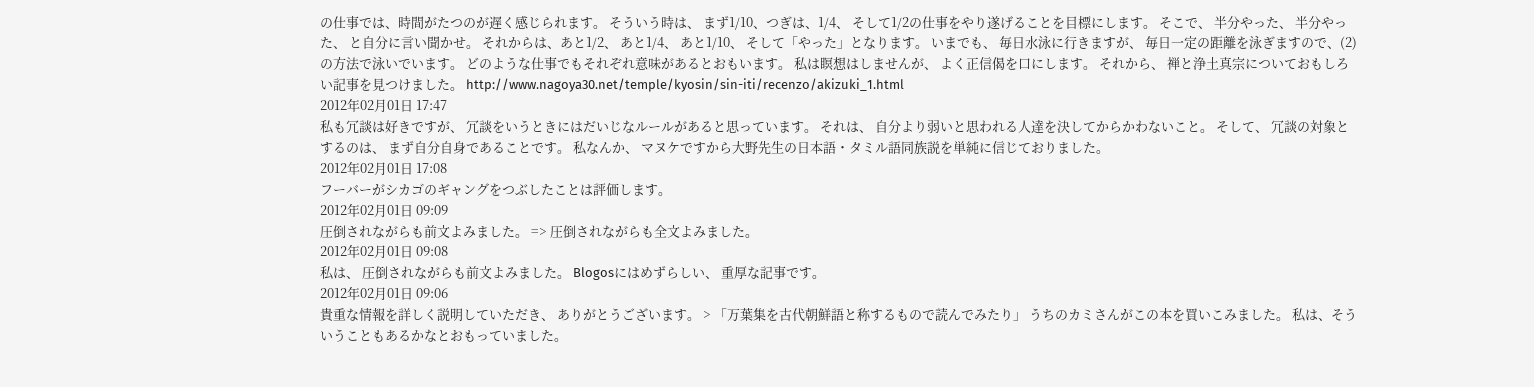の仕事では、時間がたつのが遅く感じられます。 そういう時は、 まず1/10、つぎは、1/4、 そして1/2の仕事をやり遂げることを目標にします。 そこで、 半分やった、 半分やった、 と自分に言い聞かせ。 それからは、あと1/2、 あと1/4、 あと1/10、 そして「やった」となります。 いまでも、 毎日水泳に行きますが、 毎日一定の距離を泳ぎますので、(2)の方法で泳いでいます。 どのような仕事でもそれぞれ意味があるとおもいます。 私は瞑想はしませんが、 よく正信偈を口にします。 それから、 禅と浄土真宗についておもしろい記事を見つけました。 http://www.nagoya30.net/temple/kyosin/sin-iti/recenzo/akizuki_1.html
2012年02月01日 17:47
私も冗談は好きですが、 冗談をいうときにはだいじなルールがあると思っています。 それは、 自分より弱いと思われる人達を決してからかわないこと。 そして、 冗談の対象とするのは、 まず自分自身であることです。 私なんか、 マヌケですから大野先生の日本語・タミル語同族説を単純に信じておりました。
2012年02月01日 17:08
フーバーがシカゴのギャングをつぶしたことは評価します。
2012年02月01日 09:09
圧倒されながらも前文よみました。 => 圧倒されながらも全文よみました。
2012年02月01日 09:08
私は、 圧倒されながらも前文よみました。 Blogosにはめずらしい、 重厚な記事です。
2012年02月01日 09:06
貴重な情報を詳しく説明していただき、 ありがとうございます。 > 「万葉集を古代朝鮮語と称するもので読んでみたり」 うちのカミさんがこの本を買いこみました。 私は、そういうこともあるかなとおもっていました。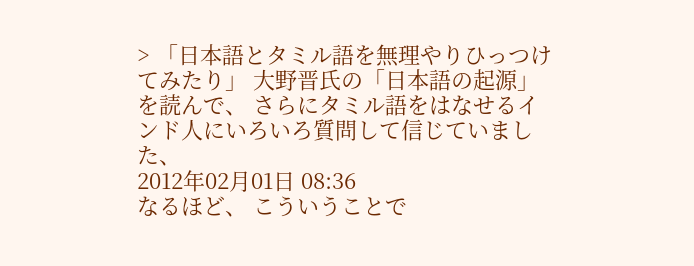> 「日本語とタミル語を無理やりひっつけてみたり」 大野晋氏の「日本語の起源」を読んで、 さらにタミル語をはなせるインド人にいろいろ質問して信じていました、
2012年02月01日 08:36
なるほど、 こういうことで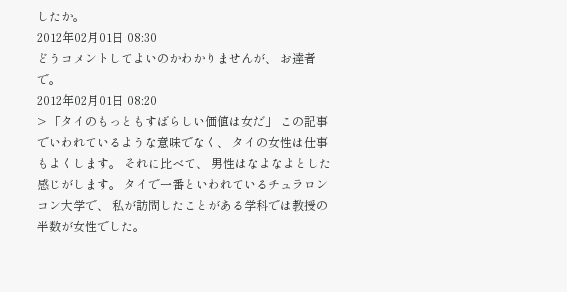したか。
2012年02月01日 08:30
どうコメントしてよいのかわかりませんが、 お達者で。
2012年02月01日 08:20
> 「タイのもっともすばらしい価値は女だ」 この記事でいわれているような意味でなく、 タイの女性は仕事もよくします。 それに比べて、 男性はなよなよとした感じがします。 タイで一番といわれているチュラロンコン大学で、 私が訪問したことがある学科では教授の半数が女性でした。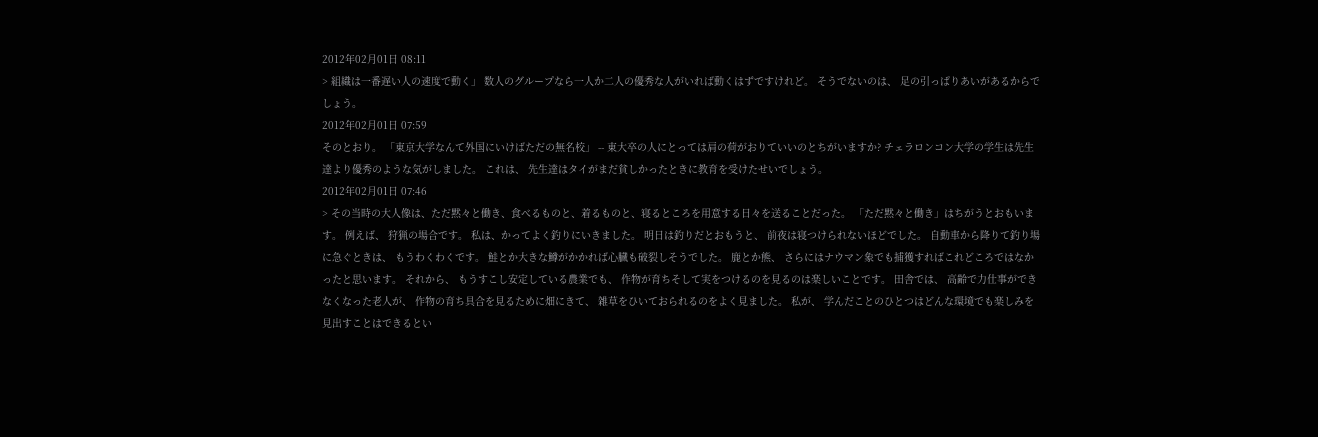2012年02月01日 08:11
> 組織は一番遅い人の速度で動く」 数人のグループなら一人か二人の優秀な人がいれば動くはずですけれど。 そうでないのは、 足の引っぱりあいがあるからでしょう。
2012年02月01日 07:59
そのとおり。 「東京大学なんて外国にいけばただの無名校」 -- 東大卒の人にとっては肩の荷がおりていいのとちがいますか? チェラロンコン大学の学生は先生達より優秀のような気がしました。 これは、 先生達はタイがまだ貧しかったときに教育を受けたせいでしょう。
2012年02月01日 07:46
> その当時の大人像は、ただ黙々と働き、食べるものと、着るものと、寝るところを用意する日々を送ることだった。 「ただ黙々と働き」はちがうとおもいます。 例えば、 狩猟の場合です。 私は、かってよく釣りにいきました。 明日は釣りだとおもうと、 前夜は寝つけられないほどでした。 自動車から降りて釣り場に急ぐときは、 もうわくわくです。 鮭とか大きな鱒がかかれば心臓も破裂しそうでした。 鹿とか熊、 さらにはナウマン象でも捕獲すればこれどころではなかったと思います。 それから、 もうすこし安定している農業でも、 作物が育ちそして実をつけるのを見るのは楽しいことです。 田舎では、 高齢で力仕事ができなくなった老人が、 作物の育ち具合を見るために畑にきて、 雑草をひいておられるのをよく見ました。 私が、 学んだことのひとつはどんな環境でも楽しみを見出すことはできるとい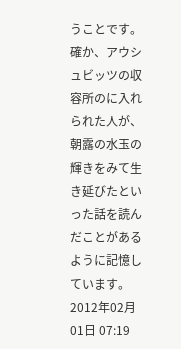うことです。 確か、アウシュビッツの収容所のに入れられた人が、 朝露の水玉の輝きをみて生き延びたといった話を読んだことがあるように記憶しています。
2012年02月01日 07:19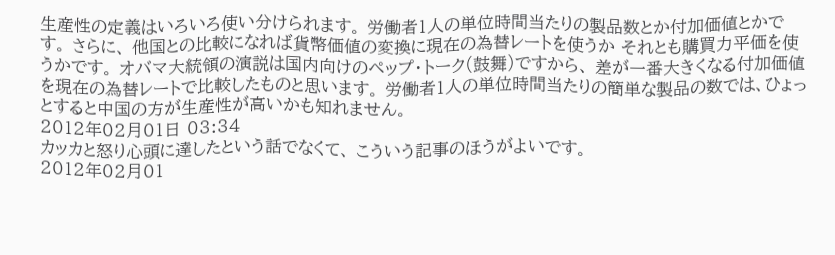生産性の定義はいろいろ使い分けられます。 労働者1人の単位時間当たりの製品数とか付加価値とかです。 さらに、 他国との比較になれば貨幣価値の変換に現在の為替レートを使うか それとも購買力平価を使うかです。 オバマ大統領の演説は国内向けのペップ・トーク(鼓舞)ですから、 差が一番大きくなる付加価値を現在の為替レートで比較したものと思います。 労働者1人の単位時間当たりの簡単な製品の数では、ひょっとすると中国の方が生産性が高いかも知れません。
2012年02月01日 03:34
カッカと怒り心頭に達したという話でなくて、 こういう記事のほうがよいです。
2012年02月01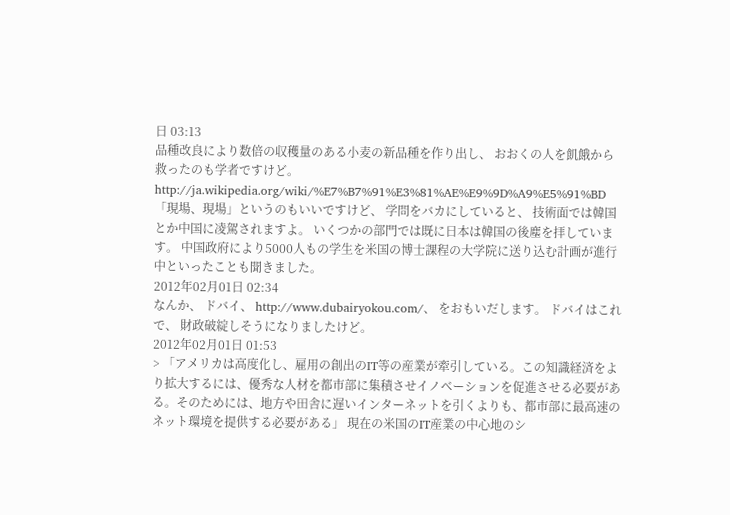日 03:13
品種改良により数倍の収穫量のある小麦の新品種を作り出し、 おおくの人を飢餓から救ったのも学者ですけど。 http://ja.wikipedia.org/wiki/%E7%B7%91%E3%81%AE%E9%9D%A9%E5%91%BD 「現場、現場」というのもいいですけど、 学問をバカにしていると、 技術面では韓国とか中国に凌駕されますよ。 いくつかの部門では既に日本は韓国の後塵を拝しています。 中国政府により5000人もの学生を米国の博士課程の大学院に送り込む計画が進行中といったことも聞きました。
2012年02月01日 02:34
なんか、 ドバイ、 http://www.dubairyokou.com/、 をおもいだします。 ドバイはこれで、 財政破綻しそうになりましたけど。
2012年02月01日 01:53
> 「アメリカは高度化し、雇用の創出のIT等の産業が牽引している。この知識経済をより拡大するには、優秀な人材を都市部に集積させイノベーションを促進させる必要がある。そのためには、地方や田舎に遅いインターネットを引くよりも、都市部に最高速のネット環境を提供する必要がある」 現在の米国のIT産業の中心地のシ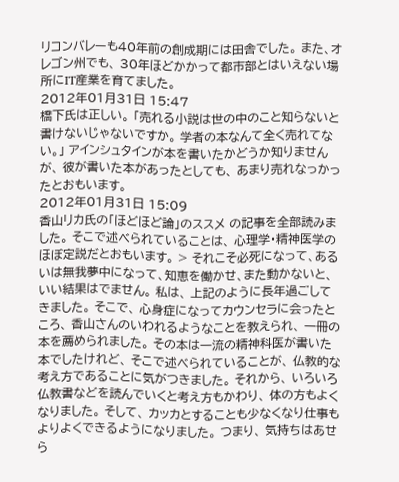リコンバレーも40年前の創成期には田舎でした。 また、オレゴン州でも、 30年ほどかかって都市部とはいえない場所にIT産業を育てました。
2012年01月31日 15:47
橋下氏は正しい。 「売れる小説は世の中のこと知らないと書けないじゃないですか。 学者の本なんて全く売れてない。」 アインシュタインが本を書いたかどうか知りませんが、 彼が書いた本があったとしても、 あまり売れなっかったとおもいます。
2012年01月31日 15:09
香山リカ氏の「ほどほど論」のススメ の記事を全部読みました。 そこで述べられていることは、 心理学・精神医学のほぼ定説だとおもいます。 > それこそ必死になって、あるいは無我夢中になって、知恵を働かせ、また動かないと、いい結果はでません。 私は、 上記のように長年過ごしてきました。 そこで、 心身症になってカウンセラに会ったところ、 香山さんのいわれるようなことを教えられ、 一冊の本を薦められました。 その本は一流の精神科医が書いた本でしたけれど、 そこで述べられていることが、 仏教的な考え方であることに気がつきました。 それから、 いろいろ仏教書などを読んでいくと考え方もかわり、 体の方もよくなりました。 そして、 カッカとすることも少なくなり仕事もよりよくできるようになりました。 つまり、 気持ちはあせら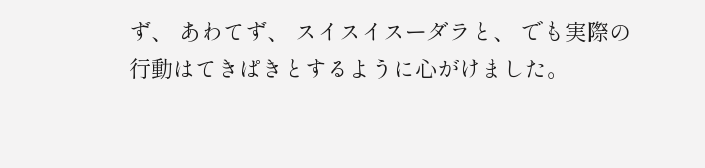ず、 あわてず、 スイスイスーダラと、 でも実際の行動はてきぱきとするように心がけました。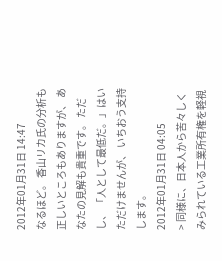2012年01月31日 14:47
なるほど。 香山リカ氏の分析も正しいところもありますが、 あなたの見解も貴重です。 ただし、 「人として最低だ。」はいただけませんが、 いちおう支持します。
2012年01月31日 04:05
> 同様に、日本人から苦々しくみられている工業所有権を軽視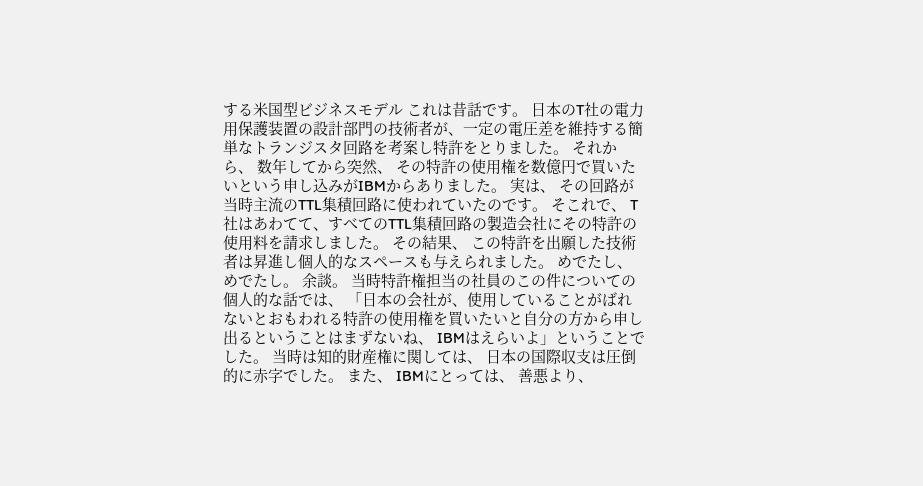する米国型ビジネスモデル これは昔話です。 日本のT社の電力用保護装置の設計部門の技術者が、一定の電圧差を維持する簡単なトランジスタ回路を考案し特許をとりました。 それから、 数年してから突然、 その特許の使用権を数億円で買いたいという申し込みがIBMからありました。 実は、 その回路が当時主流のTTL集積回路に使われていたのです。 そこれで、 T社はあわてて、すべてのTTL集積回路の製造会社にその特許の使用料を請求しました。 その結果、 この特許を出願した技術者は昇進し個人的なスペースも与えられました。 めでたし、めでたし。 余談。 当時特許権担当の社員のこの件についての個人的な話では、 「日本の会社が、使用していることがばれないとおもわれる特許の使用権を買いたいと自分の方から申し出るということはまずないね、 IBMはえらいよ」ということでした。 当時は知的財産権に関しては、 日本の国際収支は圧倒的に赤字でした。 また、 IBMにとっては、 善悪より、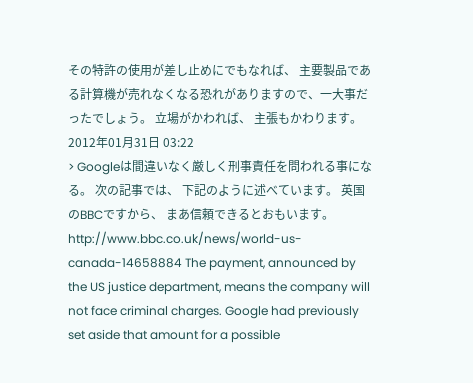その特許の使用が差し止めにでもなれば、 主要製品である計算機が売れなくなる恐れがありますので、一大事だったでしょう。 立場がかわれば、 主張もかわります。
2012年01月31日 03:22
> Googleは間違いなく厳しく刑事責任を問われる事になる。 次の記事では、 下記のように述べています。 英国のBBCですから、 まあ信頼できるとおもいます。http://www.bbc.co.uk/news/world-us-canada-14658884 The payment, announced by the US justice department, means the company will not face criminal charges. Google had previously set aside that amount for a possible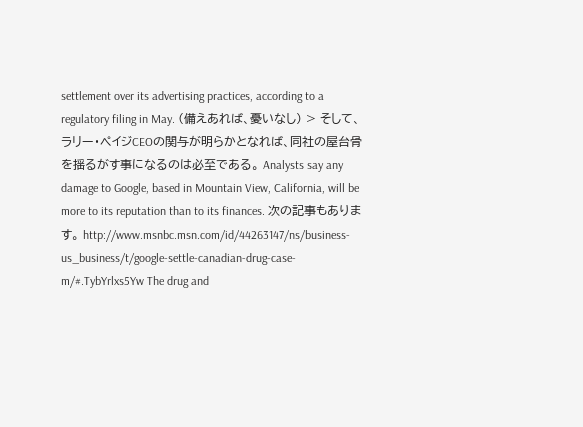settlement over its advertising practices, according to a regulatory filing in May. (備えあれば、憂いなし) > そして、ラリー・ペイジCEOの関与が明らかとなれば、同社の屋台骨を揺るがす事になるのは必至である。 Analysts say any damage to Google, based in Mountain View, California, will be more to its reputation than to its finances. 次の記事もあります。 http://www.msnbc.msn.com/id/44263147/ns/business-us_business/t/google-settle-canadian-drug-case-m/#.TybYrlxs5Yw The drug and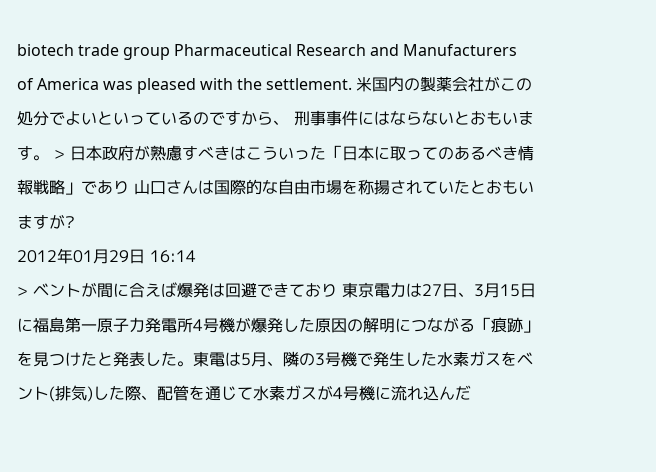biotech trade group Pharmaceutical Research and Manufacturers of America was pleased with the settlement. 米国内の製薬会社がこの処分でよいといっているのですから、 刑事事件にはならないとおもいます。 > 日本政府が熟慮すべきはこういった「日本に取ってのあるべき情報戦略」であり 山口さんは国際的な自由市場を称揚されていたとおもいますが?
2012年01月29日 16:14
> ベントが間に合えば爆発は回避できており 東京電力は27日、3月15日に福島第一原子力発電所4号機が爆発した原因の解明につながる「痕跡」を見つけたと発表した。東電は5月、隣の3号機で発生した水素ガスをベント(排気)した際、配管を通じて水素ガスが4号機に流れ込んだ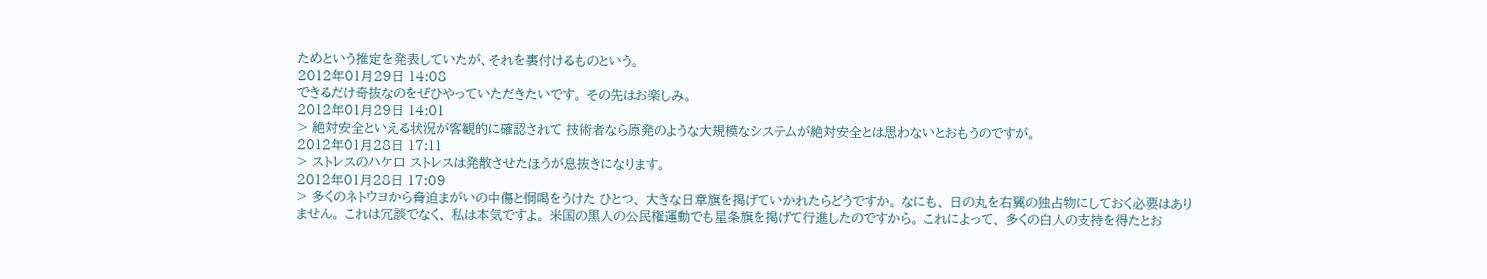ためという推定を発表していたが、それを裏付けるものという。
2012年01月29日 14:08
できるだけ奇抜なのをぜひやっていただきたいです。 その先はお楽しみ。
2012年01月29日 14:01
> 絶対安全といえる状況が客観的に確認されて 技術者なら原発のような大規模なシステムが絶対安全とは思わないとおもうのですが。
2012年01月28日 17:11
> ストレスのハケ口 ストレスは発散させたほうが息抜きになります。
2012年01月28日 17:09
> 多くのネトウヨから脅迫まがいの中傷と恫喝をうけた ひとつ、 大きな日章旗を掲げていかれたらどうですか。 なにも、 日の丸を右翼の独占物にしておく必要はありません。 これは冗談でなく、 私は本気ですよ。 米国の黒人の公民権運動でも星条旗を掲げて行進したのですから。 これによって、 多くの白人の支持を得たとお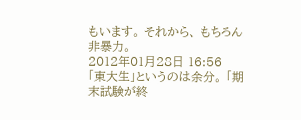もいます。 それから、 もちろん非暴力。
2012年01月28日 16:56
「東大生」というのは余分。 「期末試験が終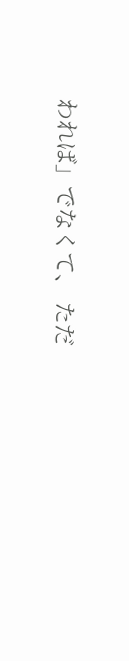われば」でなくて、 ただ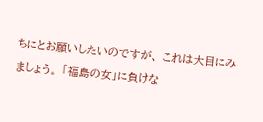ちにとお願いしたいのですが、 これは大目にみましょう。 「福島の女」に負けな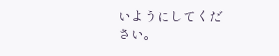いようにしてください。